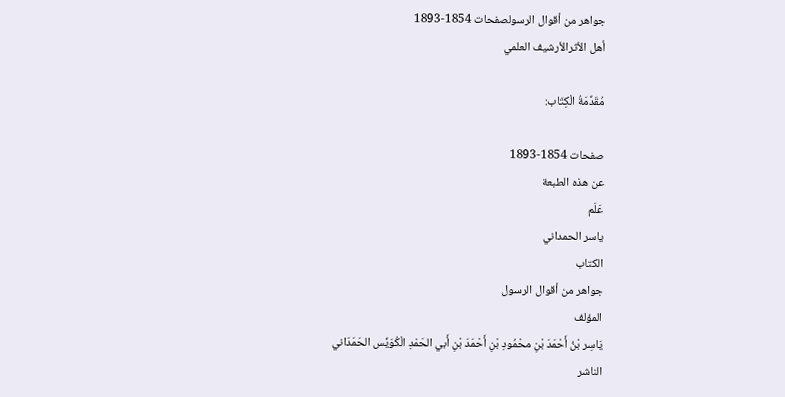جواهر من أقوال الرسولصفحات 1854-1893
أهل الأثرالأرشيف العلمي

مُقَدِّمَةُ الْكِتَاب:

صفحات 1854-1893
عن هذه الطبعة
عَلَم
ياسر الحمداني
الكتاب
جواهر من أقوال الرسول
المؤلف
يَاسِر بْنُ أَحْمَدَ بْنِ محْمُودِ بْنِ أَحْمَدَ بْنِ أَبي الحَمْدِ الْكُوَيِّس الحَمَدَاني
الناشر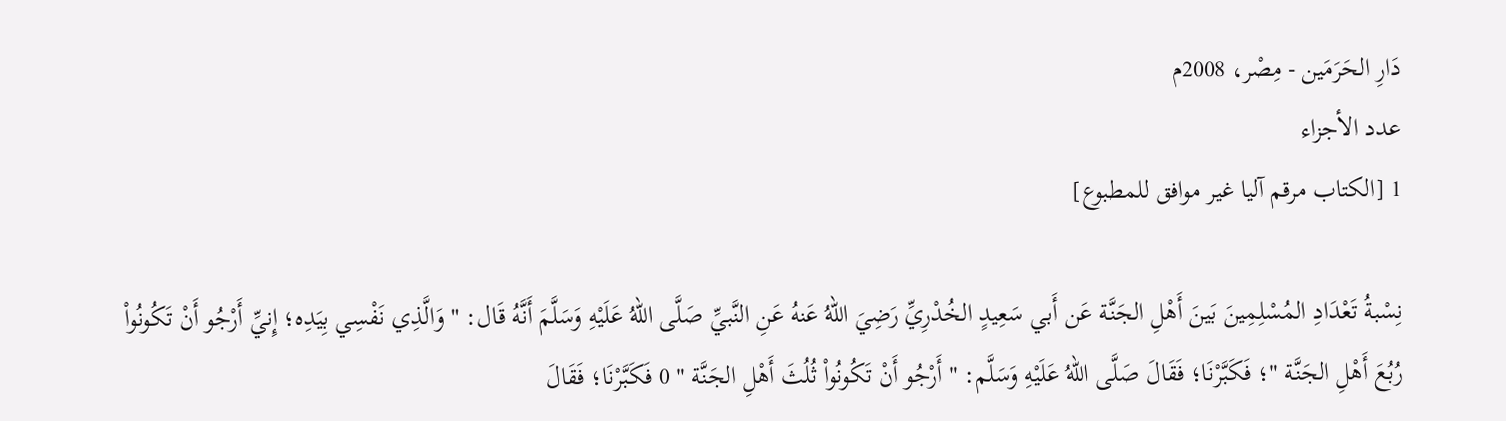دَارِ الحَرَمَين - مِصْر، 2008م
عدد الأجزاء
1 [الكتاب مرقم آليا غير موافق للمطبوع]

نِسْبةُ تَعْدَادِ المُسْلِمِينَ بَينَ أَهْلِ الجَنَّة عَن أَبي سَعِيدٍ الخُدْرِيِّ رَضِيَ اللهُ عَنهُ عَنِ النَّبيِّ صَلَّى اللهُ عَلَيْهِ وَسَلَّمَ أَنَّهُ قَال: " وَالَّذِي نَفْسِي بِيَدِه؛ إِنيِّ أَرْجُو أَنْ تَكُونُواْ رُبُعَ أَهْلِ الجَنَّة "؛ فَكَبَّرْنَا؛ فَقَالَ صَلَّى اللهُ عَلَيْهِ وَسَلَّم: " أَرْجُو أَنْ تَكُونُواْ ثُلُثَ أَهْلِ الجَنَّة " 0 فَكَبَّرْنَا؛ فَقَالَ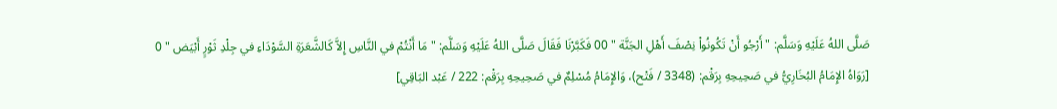صَلَّى اللهُ عَلَيْهِ وَسَلَّم: " أَرْجُو أَنْ تَكُونُواْ نِصْفَ أَهْلِ الجَنَّة " 00 فَكَبَّرْنَا فَقَالَ صَلَّى اللهُ عَلَيْهِ وَسَلَّم: " مَا أَنْتُمْ في النَّاسِ إِلاَّ كَالشَّعَرَةِ السَّوْدَاءِ في جِلْدِ ثَوْرٍ أَبْيَض " 0 [رَوَاهُ الإِمَامُ البُخَارِيُّ في صَحِيحِهِ بِرَقْم: (3348 / فَتْح)، وَالإِمَامُ مُسْلِمٌ في صَحِيحِهِ بِرَقْم: 222 / عَبْد البَاقِي]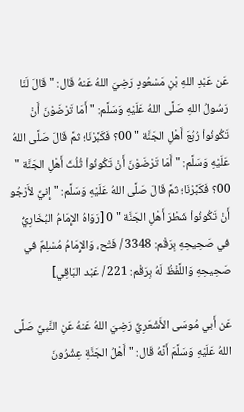عَن عَبْدِ اللهِ بْنِ مَسْعُودٍ رَضِيَ اللهُ عَنهُ قَال: " قَالَ لَنَا رَسُولُ اللهِ صَلَّى اللهُ عَلَيْهِ وَسَلَّم: " أَمَا تَرْضَوْنَ أَنْ تَكُونُواْ رُبُعَ أَهْلِ الجَنَّة " 00؟ فَكَبَّرْنَا؛ ثمَّ قَالَ صَلَّى اللهُ عَلَيْهِ وَسَلَّم: " أَمَا تَرْضَوْنَ أَنْ تَكُونُواْ ثُلُثَ أَهْلِ الجَنَّة " 00؟ فَكَبَّرْنَا؛ ثمَّ قَالَ صَلَّى اللهُ عَلَيْهِ وَسَلَّم: " إِنيِّ لأَرْجُو أَنْ تَكُونُواْ شَطْرَ أَهْلِ الجَنَّة " 0 [رَوَاهُ الإِمَامُ البُخَارِيُّ في صَحِيحِهِ بِرَقْم: 3348 / فَتْح، وَالإِمَامُ مُسْلِمٌ في صَحِيحِهِ وَاللَّفْظُ لَهُ بِرَقْم: 221 / عَبْد البَاقِي]

عَن أَبي مُوسَى الأَشْعَرِيِّ رَضِيَ اللهُ عَنهُ عَنِ النَّبيِّ صَلَّى اللهُ عَلَيْهِ وَسَلَّمَ أَنَّهُ قَال: " أَهْلُ الجَنَّةِ عِشْرُونَ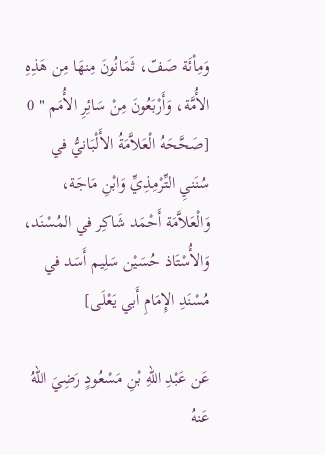وَمِاْئَة صَفّ، ثَمَانُونَ مِنهَا مِن هَذِهِ الأُمَّة، وَأَرْبَعُونَ مِنْ سَائِرِ الأُمَم " 0 [صَحَّحَهُ الْعَلاَّمَةُ الأَلْبَانيُّ في سُنَنيِ التِّرْمِذِيِّ وَابْنِ مَاجَة، وَالْعَلاَّمَة أَحْمَد شَاكِر في المُسْنَد، وَالأُسْتَاذ حُسَيْن سَلِيم أَسَد في مُسْنَدِ الإِمَامِ أَبي يَعْلَى]

عَن عَبْدِ اللهِ بْنِ مَسْعُودٍ رَضِيَ اللهُ عَنهُ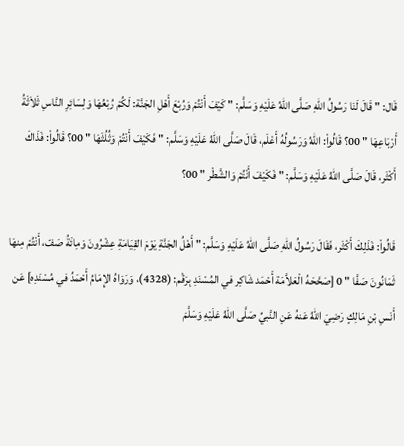قَال: " قَالَ لَنَا رَسُولُ اللهِ صَلَّى اللهُ عَلَيْهِ وَسَلَّم: " كَيْفَ أَنْتُمْ وَرُبْعَ أَهْلِ الجَنَّة: لَكُمْ رُبْعُهَا وَلِسَائِرِ النَّاسِ ثَلاَثَةُ أَرْبَاعِهَا " 00؟ قَالُواْ: اللهُ وَرَسُولُهُ أَعْلَم، قَالَ صَلَّى اللهُ عَلَيْهِ وَسَلَّم: " فَكَيْفَ أَنْتُمْ وَثُلُثَهَا " 00؟ قَالُواْ: فَذَاكَ أَكْثَر، قَالَ صَلَّى اللهُ عَلَيْهِ وَسَلَّم: " فَكَيْفَ أَنْتُمْ وَالشَّطْر " 00؟

قَالُواْ: فَذَلِكَ أَكْثَر، فَقَالَ رَسُولُ اللهِ صَلَّى اللهُ عَلَيْهِ وَسَلَّم: " أَهْلُ الجَنَّةِ يَوْمَ القِيَامَةِ عِشْرُونَ وَمِائَةُ صَفّ، أَنْتُمْ مِنهَا ثَمَانُونَ صَفَّا " 0 [صَحَّحَهُ الْعَلاَّمَة أَحْمَد شَاكِر في المُسْنَدِ بِرَقْم: (4328)، وَرَوَاهُ الإِمَامُ أَحْمَدُ في مُسْنَدِه] عَن أَنَسِ بْنِ مَالِكٍ رَضِيَ اللهُ عَنهُ عَنِ النَّبيِّ صَلَّى اللهُ عَلَيْهِ وَسَلَّمَ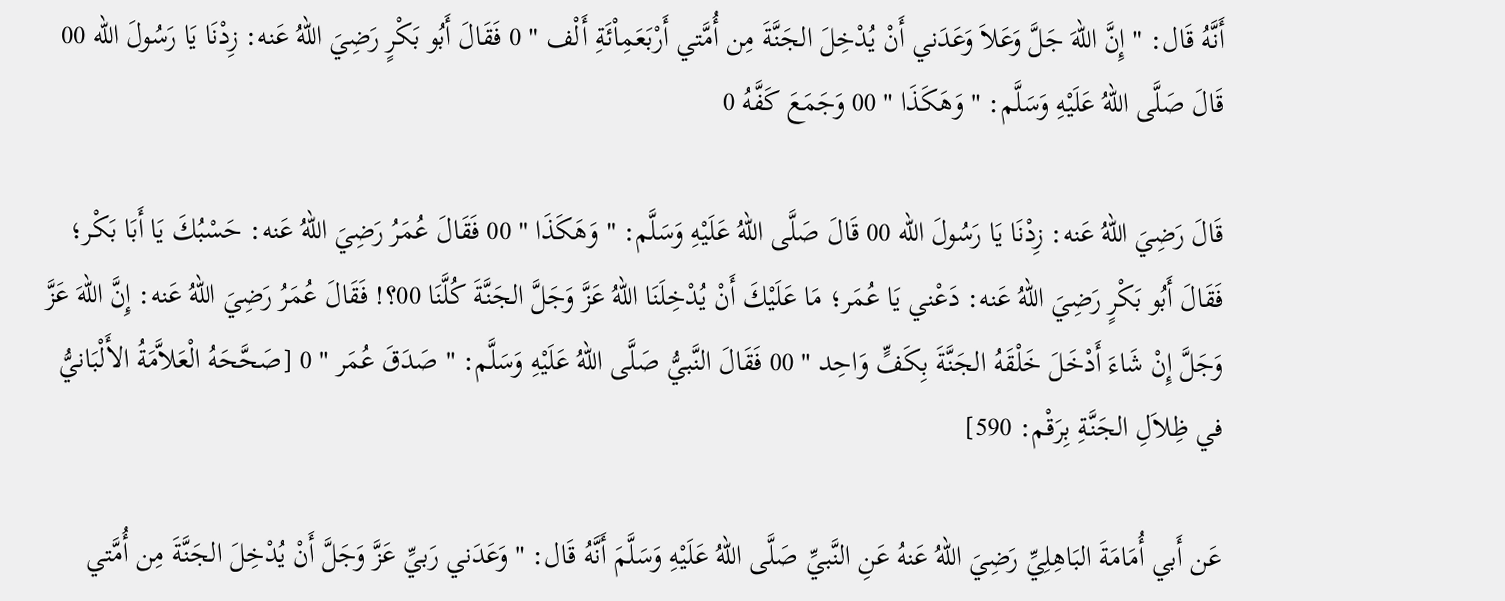أَنَّهُ قَال: " إِنَّ اللهَ جَلَّ وَعَلاَ وَعَدَني أَنْ يُدْخِلَ الجَنَّةَ مِن أُمَّتي أَرْبَعَمِاْئَةِ أَلْف " 0 فَقَالَ أَبُو بَكْرٍ رَضِيَ اللهُ عَنه: زِدْنَا يَا رَسُولَ الله 00 قَالَ صَلَّى اللهُ عَلَيْهِ وَسَلَّم: " وَهَكَذَا " 00 وَجَمَعَ كَفَّهُ 0

قَالَ رَضِيَ اللهُ عَنه: زِدْنَا يَا رَسُولَ الله 00 قَالَ صَلَّى اللهُ عَلَيْهِ وَسَلَّم: " وَهَكَذَا " 00 فَقَالَ عُمَرُ رَضِيَ اللهُ عَنه: حَسْبُكَ يَا أَبَا بَكْر؛ فَقَالَ أَبُو بَكْرٍ رَضِيَ اللهُ عَنه: دَعْني يَا عُمَر؛ مَا عَلَيْكَ أَنْ يُدْخِلَنَا اللهُ عَزَّ وَجَلَّ الجَنَّةَ كُلَّنَا 00؟! فَقَالَ عُمَرُ رَضِيَ اللهُ عَنه: إِنَّ اللهَ عَزَّ وَجَلَّ إِنْ شَاءَ أَدْخَلَ خَلْقَهُ الجَنَّةَ بِكَفٍّ وَاحِد " 00 فَقَالَ النَّبيُّ صَلَّى اللهُ عَلَيْهِ وَسَلَّم: " صَدَقَ عُمَر " 0 [صَحَّحَهُ الْعَلاَّمَةُ الأَلْبَانيُّ في ظِلاَلِ الجَنَّةِ بِرَقْم: 590]

عَن أَبي أُمَامَةَ البَاهِلِيِّ رَضِيَ اللهُ عَنهُ عَنِ النَّبيِّ صَلَّى اللهُ عَلَيْهِ وَسَلَّمَ أَنَّهُ قَال: " وَعَدَني رَبيِّ عَزَّ وَجَلَّ أَنْ يُدْخِلَ الجَنَّةَ مِن أُمَّتي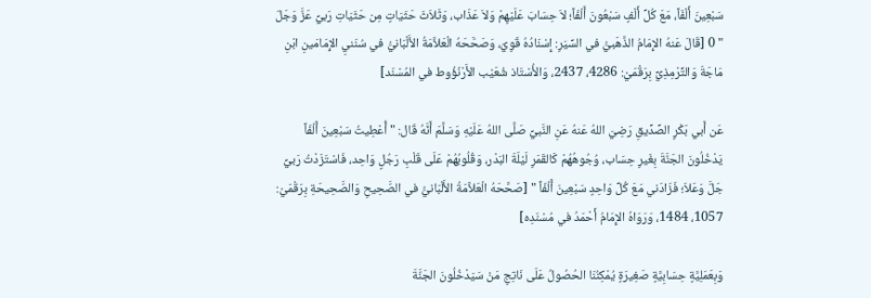سَبْعِينَ أَلْفَاً، مَعَ كُلِّ أَلْفٍ سَبْعُونَ أَلْفَاً؛ لاَ حِسَابَ عَلَيْهِمْ وَلاَ عَذَاب، وَثَلاَثَ حَثَيَاتٍ مِن حَثَيَاتِ رَبيِّ عَزَّ وَجَلّ " 0 [قَالَ عَنهُ الإِمَامُ الذَّهَبيُّ في السِّيَرِ: إِسْنَادُهُ قَوِيّ، وَصَحَّحَهُ الْعَلاَّمَةُ الأَلْبَانيُّ في سُنَنيِ الإِمَامَينِ ابْنِ مَاجَةَ وَالتِّرْمِذِيِّ بِرَقْمَيْ: 4286، 2437، وَالأُسْتَاذ شُعَيْب الأَرْنَؤُوط في المُسْنَد]

عَن أَبي بَكْرٍ الصِّدِّيقِ رَضِيَ اللهُ عَنهُ عَنِ النَّبيِّ صَلَّى اللهُ عَلَيْهِ وَسَلَّمَ أَنَّهُ قَال: " أُعْطِيتُ سَبْعِينَ أَلْفَاً يَدْخُلُونَ الجَنَّةَ بِغَيرِ حِسَاب، وُجُوهُهُمْ كَالقَمَرِ لَيْلَةَ البَدْر، وَقُلُوبُهُمْ عَلَى قَلْبِ رَجُلٍ وَاحِد، فَاسْتَزَدْتُ رَبيِّ جَلَّ وَعَلاَ؛ فَزَادَني مَعَ كُلِّ وَاحِدٍ سَبْعِينَ أَلْفَاً " [صَحَّحَهُ الْعَلاَّمَةُ الأَلْبَانيُّ في الصَّحِيحِ وَالصَّحِيحَةِ بِرَقْمَيْ: 1057، 1484، وَرَوَاهُ الإِمَامُ أَحْمَدُ في مُسْنَدِه]

وَبِعَمَلِيَّةٍ حِسَابِيَّةٍ صَغِيرَةٍ يُمْكِنُنَا الحُصُولُ عَلَى نَاتِجِ مَنْ سَيَدْخُلُونَ الجَنَّةَ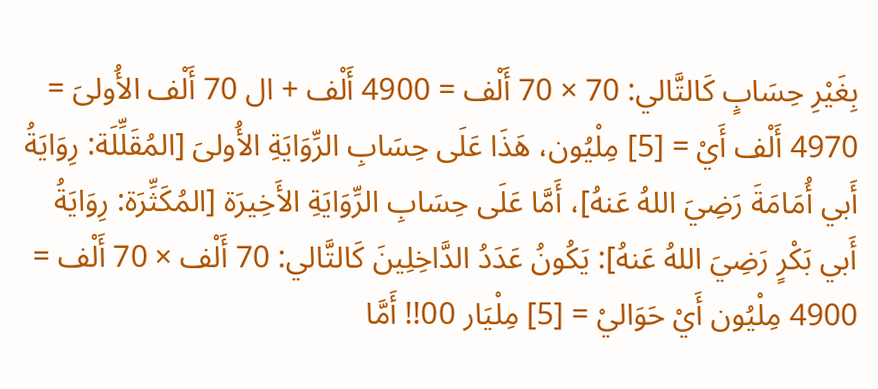بِغَيْرِ حِسَابٍ كَالتَّالي: 70 × 70 أَلْف = 4900 أَلْف + ال 70 أَلْف الأُولىَ = 4970 أَلْف أَيْ = [5] مِلْيُون، هَذَا عَلَى حِسَابِ الرِّوَايَةِ الأُولىَ [المُقَلِّلَة: رِوَايَةُ أَبي أُمَامَةَ رَضِيَ اللهُ عَنهُ]، أَمَّا عَلَى حِسَابِ الرِّوَايَةِ الأَخِيرَة [المُكَثِّرَة: رِوَايَةُ أَبي بَكْرٍ رَضِيَ اللهُ عَنهُ]: يَكُونُ عَدَدُ الدَّاخِلِينَ كَالتَّالي: 70 أَلْف × 70 أَلْف = 4900 مِلْيُون أَيْ حَوَاليْ = [5] مِلْيَار 00!! أَمَّا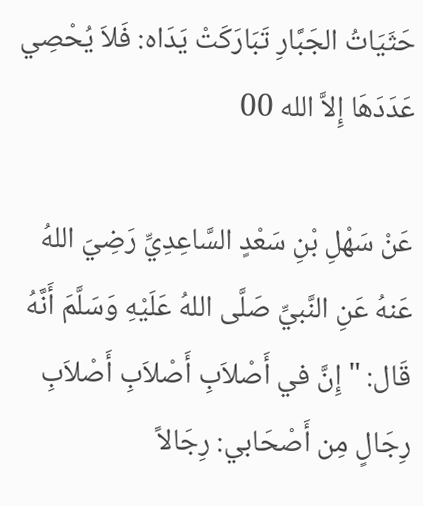حَثَيَاتُ الجَبَّارِ تَبَارَكَتْ يَدَاه: فَلاَ يُحْصِي عَدَدَهَا إِلاَّ الله 00

عَنْ سَهْلِ بْنِ سَعْدٍ السَّاعِدِيِّ رَضِيَ اللهُ عَنهُ عَنِ النَّبيِّ صَلَّى اللهُ عَلَيْهِ وَسَلَّمَ أَنَّهُ قَال: " إِنَّ في أَصْلاَبِ أَصْلاَبِ أَصْلاَبِ رِجَالٍ مِن أَصْحَابي: رِجَالاً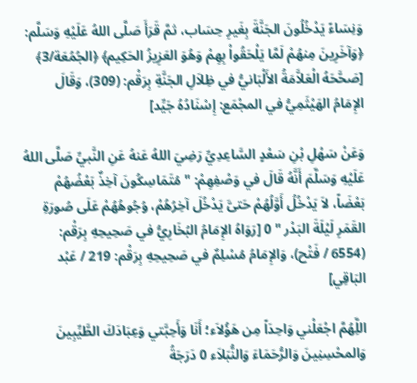وَنِسَاءً يَدْخُلُونَ الجَنَّةَ بِغَيرِ حِسَاب، ثمَّ قَرَأَ صَلَّى اللهُ عَلَيْهِ وَسَلَّم: ﴿وَآخَرِينَ مِنهُمْ لَمَّا يَلْحَقُواْ بِهِمْ وَهُوَ العَزِيزُ الحَكِيم﴾ ﴿الجُمُعَة/3﴾ [صَحَّحَهُ الْعَلاَّمَةُ الأَلْبَانيُّ في ظِلاَلِ الجَنَّةِ بِرَقْم: (309)، وَقَالَ الإِمَامُ الهَيْثَمِيُّ في المجْمَع: إِسْنَادُهُ جَيِّد]

وَعَنْ سَهْلِ بْنِ سَعْدٍ السَّاعِدِيِّ رَضِيَ اللهُ عَنهُ عَنِ النَّبيِّ صَلَّى اللهُ عَلَيْهِ وَسَلَّمَ أَنَّهُ قَالَ في وَصْفِهِمْ: " مُتَمَاسِكُونَ آخِذٌ بَعْضُهُمْ بَعْضَاً، لاَ يَدْخُلُ أَوَّلُهُمْ حَتىَّ يَدْخُلَ آخِرُهُمْ، وُجُوهُهُمْ عَلَى صُورَةِ القَمَرِ لَيْلَةَ البَدْر " 0 [رَوَاهُ الإِمَامُ البُخَارِيُّ في صَحِيحِهِ بِرَقْم: (6554 / فَتْح)، وَالإِمَامُ مُسْلِمٌ في صَحِيحِهِ بِرَقْم: 219 / عَبْد البَاقِي]

اللَِّهُمَّ اجْعَلْني وَاحِدَاً مِن هَؤُلاَء؛ أَنَا وَأَحِبَّتي وَعِبَادَكَ الطَّيِّبِينَ وَالمحْسِنِينَ وَالرُّحَمَاءَ وَالنُّبَلاَء 0 دَرَجَةُ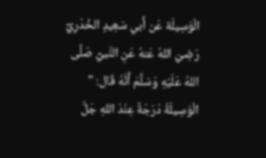الْوَسِيلَة عَن أَبي سَعِيدٍ الخُدْرِيِّ رَضِيَ اللهُ عَنهُ عَنِ النَّبيِّ صَلَّى اللهُ عَلَيْهِ وَسَلَّمَ أَنَّهُ قَال: " الْوَسِيلَةُ دَرَجَةٌ عِنْدَ اللهِ جَلَّ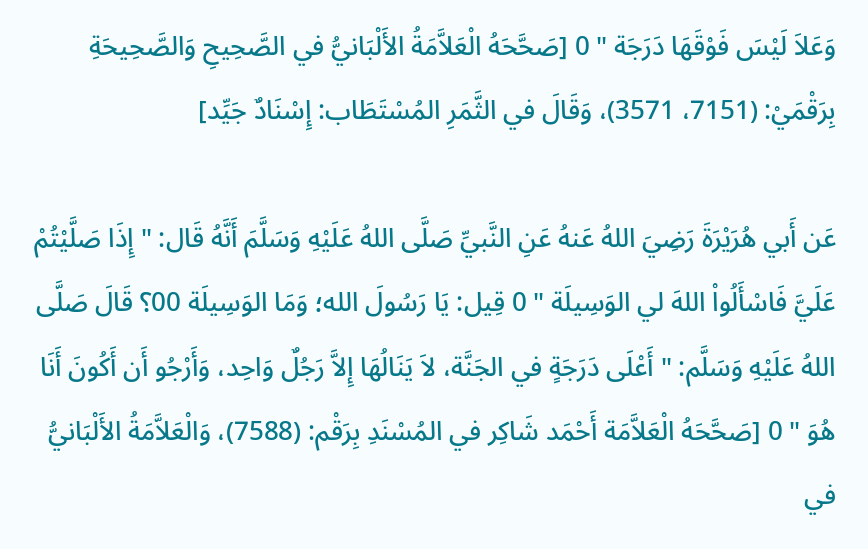وَعَلاَ لَيْسَ فَوْقَهَا دَرَجَة " 0 [صَحَّحَهُ الْعَلاَّمَةُ الأَلْبَانيُّ في الصَّحِيحِ وَالصَّحِيحَةِ بِرَقْمَيْ: (7151، 3571)، وَقَالَ في الثَّمَرِ المُسْتَطَاب: إِسْنَادٌ جَيِّد]

عَن أَبي هُرَيْرَةَ رَضِيَ اللهُ عَنهُ عَنِ النَّبيِّ صَلَّى اللهُ عَلَيْهِ وَسَلَّمَ أَنَّهُ قَال: " إِذَا صَلَّيْتُمْ عَلَيَّ فَاسْأَلُواْ اللهَ لي الوَسِيلَة " 0 قِيل: يَا رَسُولَ الله؛ وَمَا الوَسِيلَة 00؟ قَالَ صَلَّى اللهُ عَلَيْهِ وَسَلَّم: " أَعْلَى دَرَجَةٍ في الجَنَّة، لاَ يَنَالُهَا إِلاَّ رَجُلٌ وَاحِد، وَأَرْجُو أَن أَكُونَ أَنَا هُوَ " 0 [صَحَّحَهُ الْعَلاَّمَة أَحْمَد شَاكِر في المُسْنَدِ بِرَقْم: (7588)، وَالْعَلاَّمَةُ الأَلْبَانيُّ في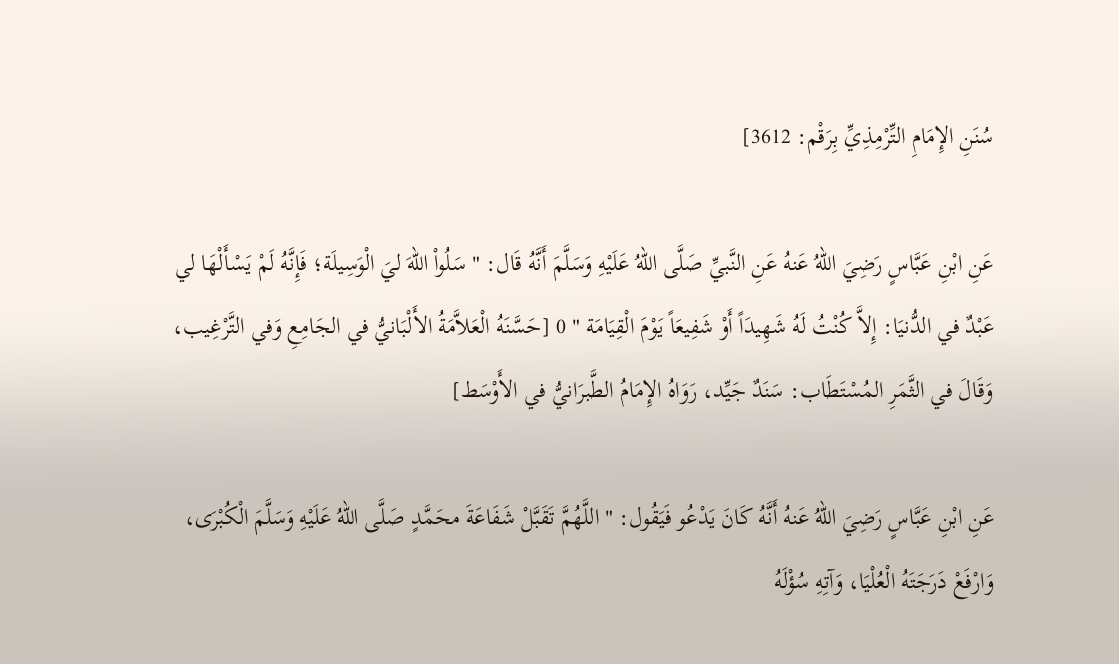سُنَنِ الإِمَامِ التِّرْمِذِيِّ بِرَقْم: 3612]

عَنِ ابْنِ عَبَّاسٍ رَضِيَ اللهُ عَنهُ عَنِ النَّبيِّ صَلَّى اللهُ عَلَيْهِ وَسَلَّمَ أَنَّهُ قَال: " سَلُواْ اللهَ ليَ الْوَسِيلَة؛ فَإِنَّهُ لَمْ يَسْأَلْهَا لي عَبْدٌ في الدُّنيَا: إِلاَّ كُنْتُ لَهُ شَهِيدَاً أَوْ شَفِيعَاً يَوْمَ الْقِيَامَة " 0 [حَسَّنَهُ الْعَلاَّمَةُ الأَلْبَانيُّ في الجَامِعِ وَفي التَّرْغِيب، وَقَالَ في الثَّمَرِ المُسْتَطَاب: سَنَدٌ جَيِّد، رَوَاهُ الإِمَامُ الطَّبرَانيُّ في الأَوْسَط]

عَنِ ابْنِ عَبَّاسٍ رَضِيَ اللهُ عَنهُ أَنَّهُ كَانَ يَدْعُو فَيَقُول: " اللَّهُمَّ تَقَبَّلْ شَفَاعَةَ محَمَّدٍ صَلَّى اللهُ عَلَيْهِ وَسَلَّمَ الْكُبْرَى، وَارْفَعْ دَرَجَتَهُ الْعُلْيَا، وَآتِهِ سُؤْلَهُ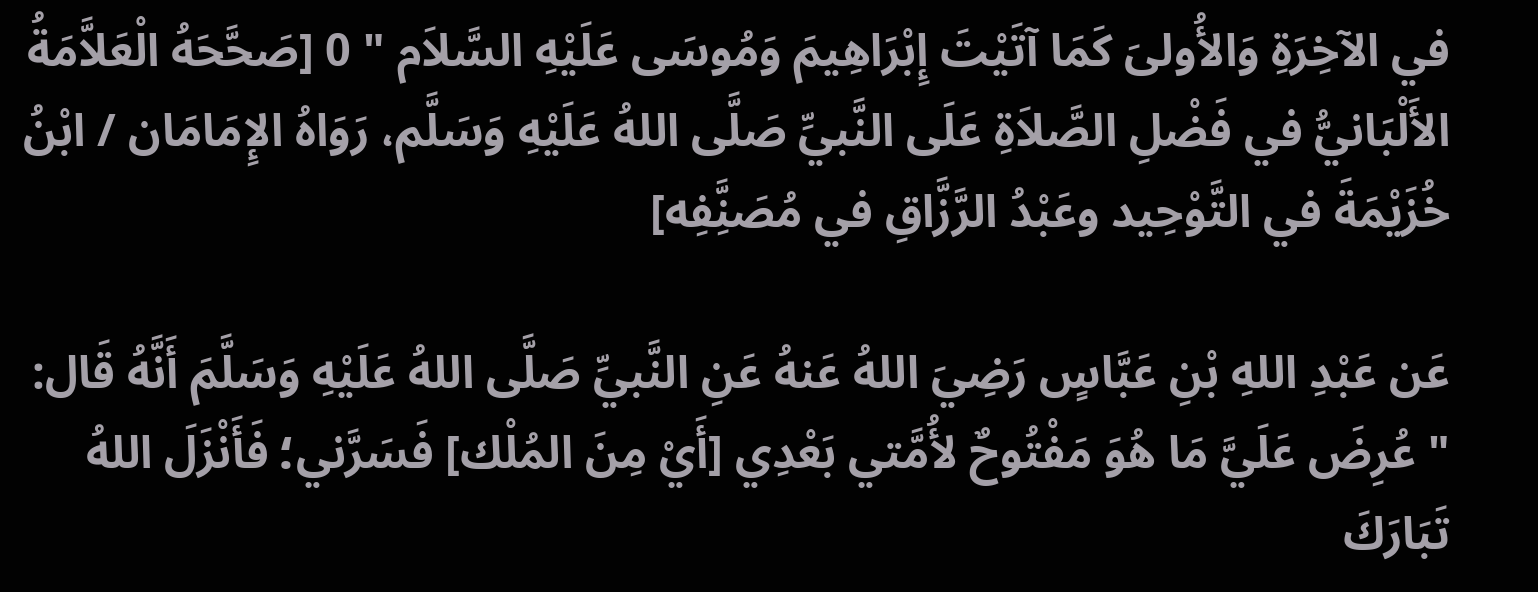في الآخِرَةِ وَالأُولىَ كَمَا آتَيْتَ إِبْرَاهِيمَ وَمُوسَى عَلَيْهِ السَّلاَم " 0 [صَحَّحَهُ الْعَلاَّمَةُ الأَلْبَانيُّ في فَضْلِ الصَّلاَةِ عَلَى النَّبيِّ صَلَّى اللهُ عَلَيْهِ وَسَلَّم، رَوَاهُ الإِمَامَان / ابْنُ خُزَيْمَةَ في التَّوْحِيد وعَبْدُ الرَّزَّاقِ في مُصَنَِّفِه]

عَن عَبْدِ اللهِ بْنِ عَبَّاسٍ رَضِيَ اللهُ عَنهُ عَنِ النَّبيِّ صَلَّى اللهُ عَلَيْهِ وَسَلَّمَ أَنَّهُ قَال: " عُرِضَ عَلَيَّ مَا هُوَ مَفْتُوحٌ لأُمَّتي بَعْدِي [أَيْ مِنَ المُلْك] فَسَرَّني؛ فَأَنْزَلَ اللهُ تَبَارَكَ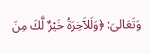وَتَعَالىَ: ﴿وَلَلآَخِرَةُ خَيْرٌ لَّكَ مِنَ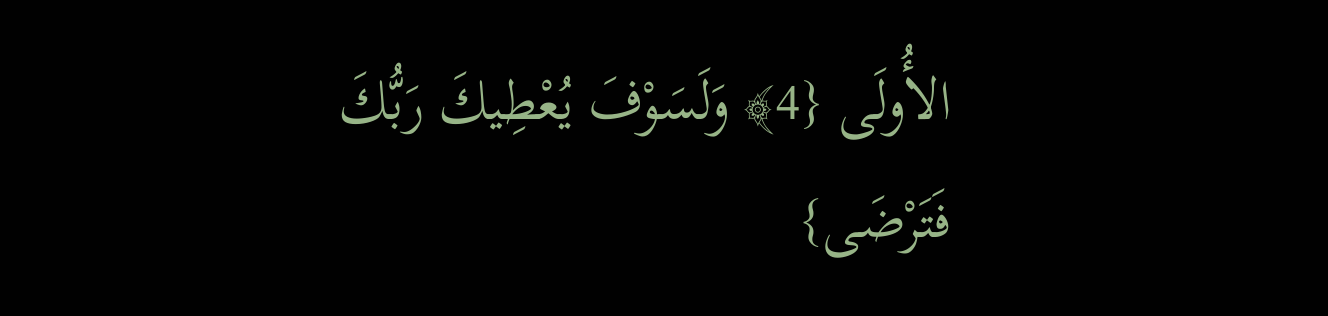الأُولَى {4﴾ وَلَسَوْفَ يُعْطِيكَ رَبُّكَ فَتَرْضَى}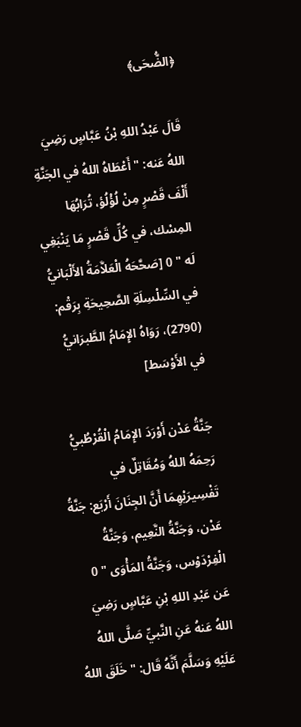﴿الضُّحَى﴾

قَالَ عَبْدُ اللهِ بْنُ عَبَّاسٍ رَضِيَ اللهُ عَنه: " أَعْطَاهُ اللهُ في الجَنَّةِ أَلْفَ قَصْرٍ مِنْ لُؤْلُؤ، تُرَابُهَا المِسْك، في كُلِّ قَصْرٍ مَا يَنْبَغِي لَه " 0 [صَحَّحَهُ الْعَلاَّمَةُ الأَلْبَانيُّ في السِّلْسِلَةِ الصَّحِيحَةِ بِرَقْم: (2790)، رَوَاهُ الإِمَامُ الطَّبرَانيُّ في الأَوْسَط]

جَنَّةُ عَدْن أَوْرَدَ الإِمَامُ الْقُرْطُبيُّ رَحِمَهُ اللهُ وَمُقَاتِلٌ في تَفْسِيرَيْهِمَا أَنَّ الجِنَانَ أَرْبَع: جَنَّةُ عَدْن، وَجَنَّةُ النَّعِيم، وَجَنَّةُ الْفِرْدَوْس، وَجَنَّةُ المَأْوَى " 0 عَن عَبْدِ اللهِ بْنِ عَبَّاسٍ رَضِيَ اللهُ عَنهُ عَنِ النَّبيِّ صَلَّى اللهُ عَلَيْهِ وَسَلَّمَ أَنَّهُ قَال: " خَلَقَ اللهُ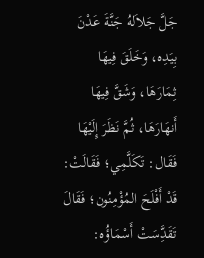جَلَّ جَلاَلهُ جَنَّةَ عَدْنَ بِيَدِه، وَخَلَقَ فِيهَا ثِمَارَهَا، وَشَقَّ فِيهَا أَنهَارَهَا، ثُمَّ نَظَرَ إِلَيْهَا فَقَال: تَكَلَّمِي؛ فَقَالَتْ: قَدْ أَفْلَحَ المُؤْمِنُون؛ فَقَالَ تَقَدَِّسَتْ أَسْمَاؤُه: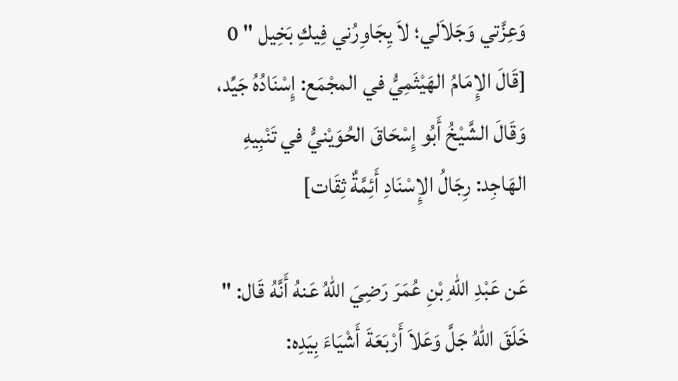وَعِزَّتي وَجَلاَلي؛ لاَ يِجَاوِرُني فِيكِ بَخِيل " 0 [قَالَ الإِمَامُ الهَيْثَمِيُّ في المجْمَع: إِسْنَادُهُ جَيِّد، وَقَالَ الشَّيْخُ أَبُو إِسْحَاقَ الحُوَيْنيُّ في تَنْبِيهِ الهَاجِد: رِجَالُ الإِسْنَادِ أَئِمَّةٌ ثِقَات]

عَن عَبْدِ اللهِ بْنِ عُمَرَ رَضِيَ اللهُ عَنهُ أَنَّهُ قَال: " خَلَقَ اللهُ جَلَّ وَعَلاَ أَرْبَعَةَ أَشْيَاءَ بِيَدِه: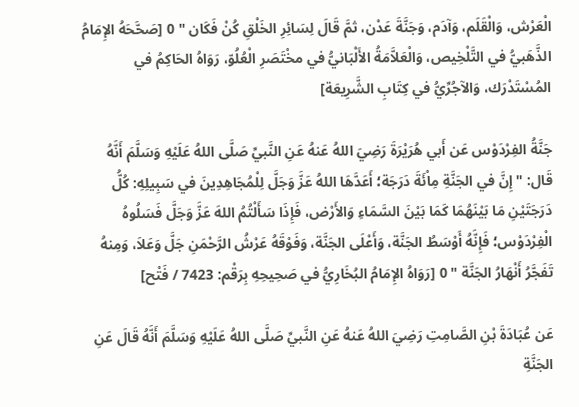الْعَرْش، وَالْقَلَم، وَآدَم، وَجَنَّةَ عَدْن، ثمَّ قَالَ لِسَائِرِ الخَلْقِ كُنْ فَكَان " 0 [صَحَّحَهُ الإِمَامُ الذَّهَبيُّ في التَّلْخِيص، وَالْعَلاَّمَةُ الأَلْبَانيُّ في مخْتَصَرِ الْعُلُوّ، رَوَاهُ الحَاكِمُ في المُسْتَدْرَك، وَالآجُرِّيُّ في كِتَابِ الشَّرِيعَة]

جَنَّةُ الفِرْدَوْس عَن أَبي هُرَيْرَةَ رَضِيَ اللهُ عَنهُ عَنِ النَّبيِّ صَلَّى اللهُ عَلَيْهِ وَسَلَّمَ أَنَّهُ قَال: " إِنَّ في الجَنَّةِ مِاْئَةَ دَرَجَة؛ أَعَدَّهَا اللهُ عَزَّ وَجَلَّ لِلْمُجَاهِدِينَ في سَبِيلِهِ: كُلُّ دَرَجَتَيْنِ مَا بَيْنَهُمَا كَمَا بَيْنَ السَّمَاءِ وَالأَرْض، فَإِذَا سَأَلْتُمُ اللهَ عَزَّ وَجَلَّ فَسَلُوهُ الْفِرْدَوْس؛ فَإِنَّهُ أَوْسَطُ الجَنَّة، وَأَعْلَى الجَنَّة، وَفَوْقَهُ عَرْشُ الرَّحْمَنِ جَلَّ وَعَلاَ، وَمِنهُ تَفَجَّرُ أَنْهَارُ الجَنَّة " 0 [رَوَاهُ الإِمَامُ البُخَارِيُّ في صَحِيحِهِ بِرَقْم: 7423 / فَتْح]

عَن عُبَادَةَ بْنِ الصَّامِتِ رَضِيَ اللهُ عَنهُ عَنِ النَّبيِّ صَلَّى اللهُ عَلَيْهِ وَسَلَّمَ أَنَّهُ قَالَ عَنِ الجَنَّةِ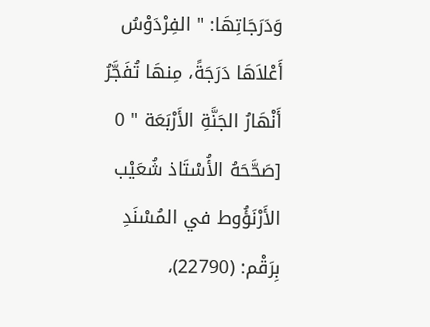وَدَرَجَاتِهَا: " الفِرْدَوْسُ أَعْلاَهَا دَرَجَةً، مِنهَا تُفَجَّرُ أَنْهَارُ الجَنَّةِ الأَرْبَعَة " 0 [صَحَّحَهُ الأُسْتَاذ شُعَيْب الأَرْنَؤُوط في المُسْنَدِ بِرَقْم: (22790)،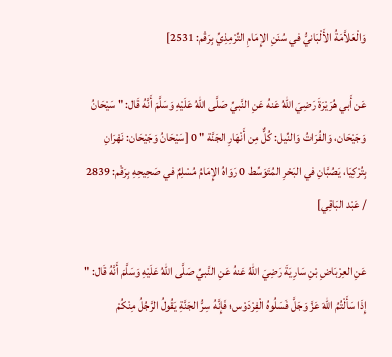وَالْعَلاَّمَةُ الأَلْبَانيُّ في سُنَنِ الإِمَامِ التِّرْمِذِيِّ بِرَقْم: 2531]

عَن أَبي هُرَيْرَةَ رَضِيَ اللهُ عَنهُ عَنِ النَّبيِّ صَلَّى اللهُ عَلَيْهِ وَسَلَّمَ أَنَّهُ قَال: " سَيْحَانُ وَجَيْحَان، وَالفُرَاتُ وَالنِّيل: كُلٌّ مِن أَنْهَارِ الجَنَّة " 0 [سَيْحَانُ وَجَيْحَان: نَهْرَانِ بِتُرْكِيَا، يَصُبَّانِ في البَحْرِ المُتَوَسِّط 0 رَوَاهُ الإِمَامُ مُسْلِمٌ في صَحِيحِهِ بِرَقْم: 2839 / عَبْد البَاقِي]

عَنِ العِرْبَاضِ بْنِ سَارِيَةَ رَضِيَ اللهُ عَنهُ عَنِ النَّبيِّ صَلَّى اللهُ عَلَيْهِ وَسَلَّمَ أَنَّهُ قَال: " إِذَا سَأَلْتُمُ اللهَ عَزَّ وَجَلَّ فَسَلُوهُ الْفِرْدَوْس؛ فَإِنَّهُ سِرُّ الجَنَّةِ يَقُولُ الرَّجُلُ مِنْكُمْ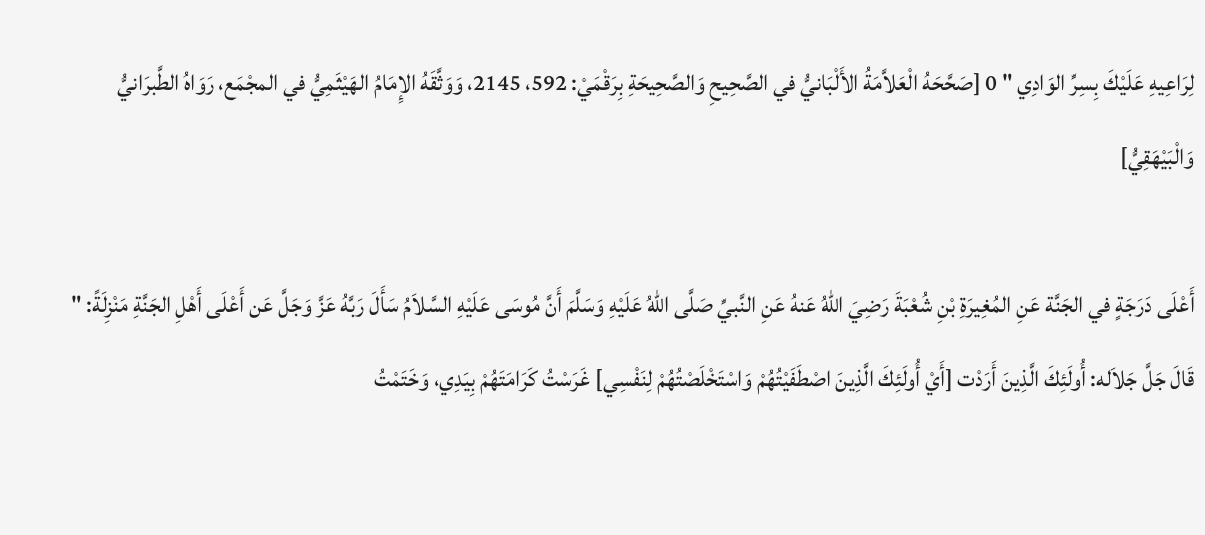لِرَاعِيهِ عَلَيْكَ بِسِرِّ الوَادِي " 0 [صَحَّحَهُ الْعَلاَّمَةُ الأَلْبَانيُّ في الصَّحِيحِ وَالصَّحِيحَةِ بِرَقْمَيْ: 592، 2145، وَوَثَّقَهُ الإِمَامُ الهَيْثَمِيُّ في المجْمَع، رَوَاهُ الطَّبرَانيُّ وَالْبَيْهَقِيُّ]

أَعْلَى دَرَجَةٍ في الجَنَّة عَنِ المُغِيرَةِ بْنِ شُعْبَةَ رَضِيَ اللهُ عَنهُ عَنِ النَّبيِّ صَلَّى اللهُ عَلَيْهِ وَسَلَّمَ أَنَّ مُوسَى عَلَيْهِ السَّلاَمُ سَأَلَ رَبَّهُ عَزَّ وَجَلَّ عَن أَعْلَى أَهْلِ الجَنَّةِ مَنْزِلَةً: " قَالَ جَلَّ جَلاَله: أُولَئِكَ الَّذِينَ أَرَدْت [أَيْ أُولَئِكَ الَّذِينَ اصْطَفَيْتُهُمْ وَاسْتَخْلَصْتُهُمْ لِنَفْسِي] غَرَسْتُ كَرَامَتَهُمْ بِيَدِي، وَخَتَمْتُ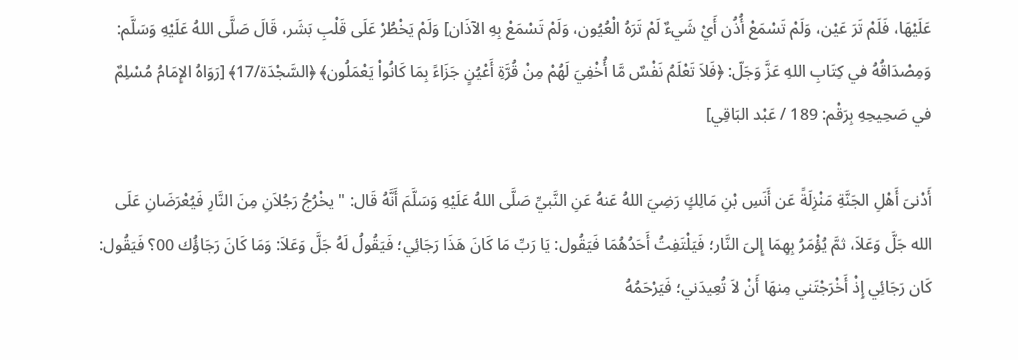عَلَيْهَا، فَلَمْ تَرَ عَيْن، وَلَمْ تَسْمَعْ أُذُن أَيْ شَيءٌ لَمْ تَرَهُ الْعُيُون، وَلَمْ تَسْمَعْ بِهِ الآذَان] وَلَمْ يَخْطُرْ عَلَى قَلْبِ بَشَر، قَالَ صَلَّى اللهُ عَلَيْهِ وَسَلَّم: وَمِصْدَاقُهُ في كِتَابِ اللهِ عَزَّ وَجَلّ: ﴿فَلاَ تَعْلَمُ نَفْسٌ مَّا أُخْفِيَ لَهُمْ مِنْ قُرَّةِ أَعْيُنٍ جَزَاءً بِمَا كَانُواْ يَعْمَلُون﴾ ﴿السَّجْدَة/17﴾ [رَوَاهُ الإِمَامُ مُسْلِمٌ في صَحِيحِهِ بِرَقْم: 189 / عَبْد البَاقِي]

أَدْنىَ أَهْلِ الجَنَّةِ مَنْزِلَةً عَن أَنَسِ بْنِ مَالِكٍ رَضِيَ اللهُ عَنهُ عَنِ النَّبيِّ صَلَّى اللهُ عَلَيْهِ وَسَلَّمَ أَنَّهُ قَال: " يخْرُجُ رَجُلاَنِ مِنَ النَّارِ فَيُعْرَضَانِ عَلَى الله جَلَّ وَعَلاَ، ثمَّ يُؤْمَرُ بِهِمَا إِلىَ النَّار؛ فَيَلْتَفِتُ أَحَدُهُمَا فَيَقُول: يَا رَبِّ مَا كَانَ هَذَا رَجَائِي؛ فَيَقُولُ لَهُ جَلَّ وَعَلاَ: وَمَا كَانَ رَجَاؤُك 00؟ فَيَقُول: كَان رَجَائِي إِذْ أَخْرَجْتَني مِنهَا أَنْ لاَ تُعِيدَني؛ فَيَرْحَمُهُ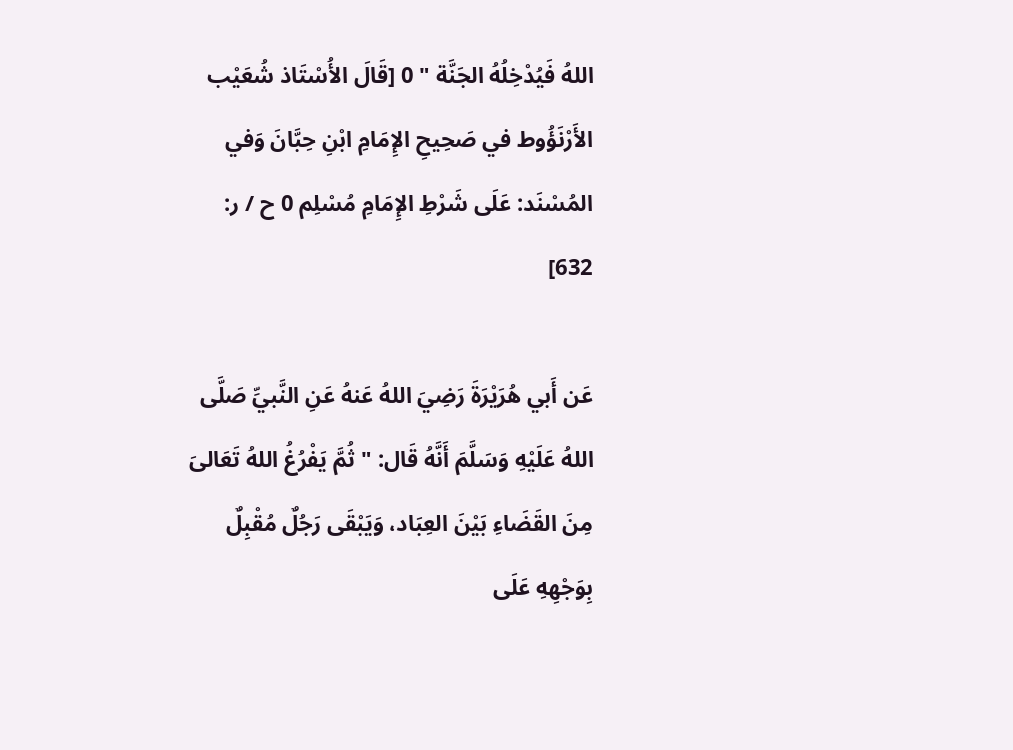اللهُ فَيُدْخِلُهُ الجَنَّة " 0 [قَالَ الأُسْتَاذ شُعَيْب الأَرْنَؤُوط في صَحِيحِ الإِمَامِ ابْنِ حِبَّانَ وَفي المُسْنَد: عَلَى شَرْطِ الإِمَامِ مُسْلِم 0 ح / ر: 632]

عَن أَبي هُرَيْرَةَ رَضِيَ اللهُ عَنهُ عَنِ النَّبيِّ صَلَّى اللهُ عَلَيْهِ وَسَلَّمَ أَنَّهُ قَال: " ثُمَّ يَفْرُغُ اللهُ تَعَالىَ مِنَ القَضَاءِ بَيْنَ العِبَاد، وَيَبْقَى رَجُلٌ مُقْبِلٌ بِوَجْهِهِ عَلَى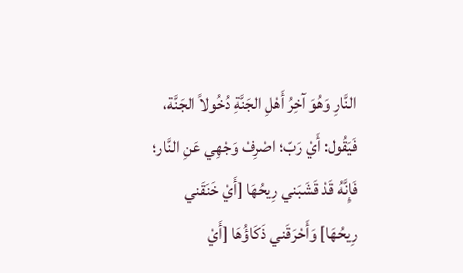النَّارِ وَهُوَ آخِرُ أَهْلِ الجَنَّةِ دُخُولاً الجَنَّة، فَيَقُول: أَيْ رَبّ؛ اصْرِفْ وَجْهِي عَنِ النَّار؛ فَإِنَّهُ قَدْ قَشَبَني رِيحُهَا [أَيْ خَنَقَني رِيحُهَا] وَأَحْرَقَني ذَكَاؤُهَا [أَيْ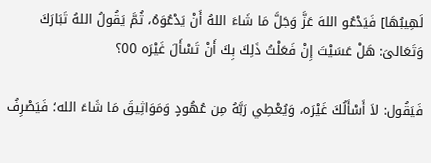لَهِيبُهَا] فَيَدْعُو اللهَ عَزَّ وَجَلَّ مَا شَاءَ اللهُ أَنْ يَدْعُوَهُ، ثُمَّ يَقُولُ اللهُ تَبَارَكَ وَتَعَالىَ: هَلْ عَسَيْتَ إِنْ فَعَلْتُ ذَلِكَ بِكَ أَنْ تَسْأَلَ غَيْرَه 00؟

فَيَقُول: لاَ أَسْأَلُكَ غَيْرَه، وَيُعْطِي رَبَّهُ مِن عُهُودٍ وَمَوَاثِيقَ مَا شَاءَ الله؛ فَيَصْرِفُ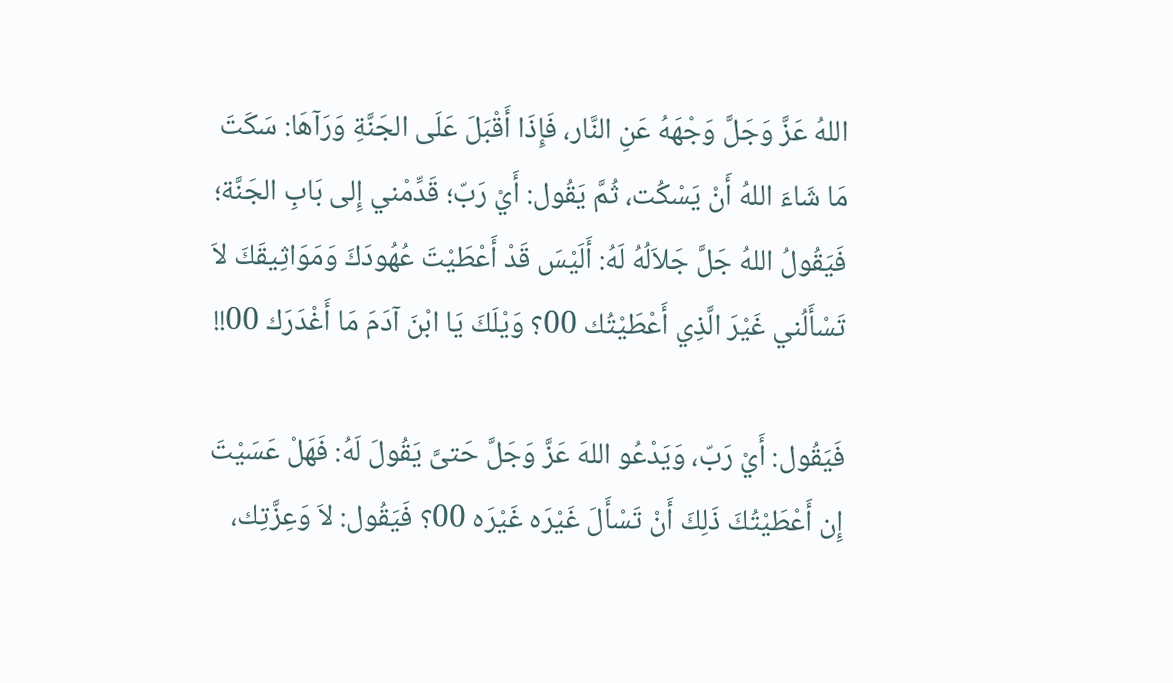اللهُ عَزَّ وَجَلَّ وَجْهَهُ عَنِ النَّار، فَإِذَا أَقْبَلَ عَلَى الجَنَّةِ وَرَآهَا: سَكَتَ مَا شَاءَ اللهُ أَنْ يَسْكُت، ثُمَّ يَقُول: أَيْ رَبّ؛ قَدِّمْني إِلى بَابِ الجَنَّة؛ فَيَقُولُ اللهُ جَلَّ جَلاَلُهُ لَهُ: أَلَيْسَ قَدْ أَعْطَيْتَ عُهُودَكَ وَمَوَاثِيقَكَ لاَ تَسْأَلُني غَيْرَ الَّذِي أَعْطَيْتُك 00؟ وَيْلَكَ يَا ابْنَ آدَمَ مَا أَغْدَرَك 00!!

فَيَقُول: أَيْ رَبّ، وَيَدْعُو اللهَ عَزَّ وَجَلَّ حَتىَّ يَقُولَ لَهُ: فَهَلْ عَسَيْتَ إِن أَعْطَيْتُكَ ذَلِكَ أَنْ تَسْأَلَ غَيْرَه غَيْرَه 00؟ فَيَقُول: لاَ وَعِزَّتِك،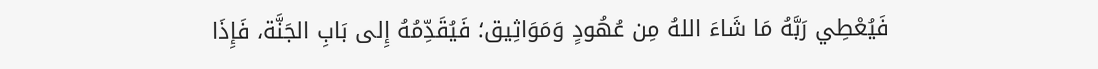فَيُعْطِي رَبَّهُ مَا شَاءَ اللهُ مِن عُهُودٍ وَمَوَاثِيق؛ فَيُقَدِّمُهُ إِلى بَابِ الجَنَّة، فَإِذَا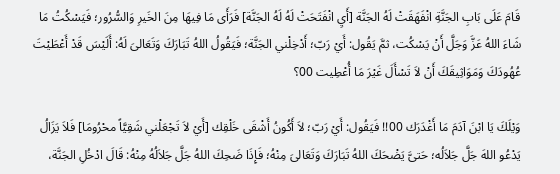قَامَ عَلَى بَابِ الجَنَّةِ انْفَهَقَتْ لَهُ الجَنَّة [أَيِ انْفَتَحَتْ لَهُ لَهُ الجَنَّة] فَرَأَى مَا فِيهَا مِنَ الخَيرِ وَالسُّرُور؛ فَيَسْكُتُ مَا شَاءَ اللهُ عَزَّ وَجَلَّ أَنْ يَسْكُت، ثمَّ يَقُول: أَيْ رَبّ؛ أَدْخِلْني الجَنَّة؛ فَيَقُولُ اللهُ تَبَارَكَ وَتَعَالىَ لَهُ: أَلَيْسَ قَدْ أَعْطَيْتَ عُهُودَكَ وَمَوَاثِيقَكَ أَنْ لاَ تَسْأَلَ غَيْرَ مَا أُعْطِيت 00؟

وَيْلَكَ يَا ابْنَ آدَمَ مَا أَغْدَرَك 00!! فَيَقُول: أَيْ رَبّ؛ لاَ أَكُونُ أَشْقَى خَلْقِك [أَيْ لاَ تَجْعَلْني شَقِيَّاً محْرُومَا] فَلاَ يَزَالُ يَدْعُو اللهَ جَلَّ جَلاَلُه؛ حَتىَّ يَضْحَكَ اللهُ تَبَارَكَ وَتَعَالىَ مِنْهُ؛ فَإِذَا ضَحِكَ اللهُ جَلَّ جَلاَلُهُ مِنْهُ: قَالَ ادْخُلِ الجَنَّة،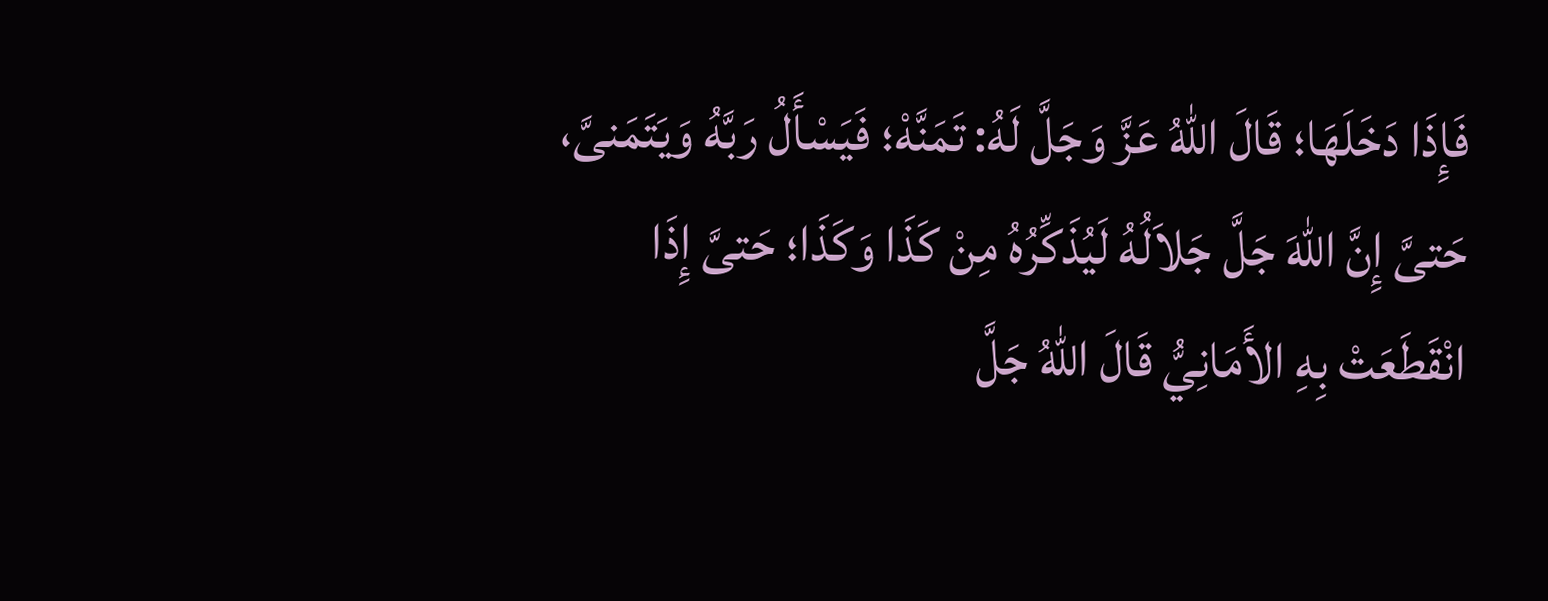فَإِذَا دَخَلَهَا؛ قَالَ اللهُ عَزَّ وَجَلَّ لَهُ: تَمَنَّهْ؛ فَيَسْأَلُ رَبَّهُ وَيَتَمَنىَّ، حَتىَّ إِنَّ اللهَ جَلَّ جَلاَلُهُ لَيُذَكِّرُهُ مِنْ كَذَا وَكَذَا؛ حَتىَّ إِذَا انْقَطَعَتْ بِهِ الأَمَانِيُّ قَالَ اللهُ جَلَّ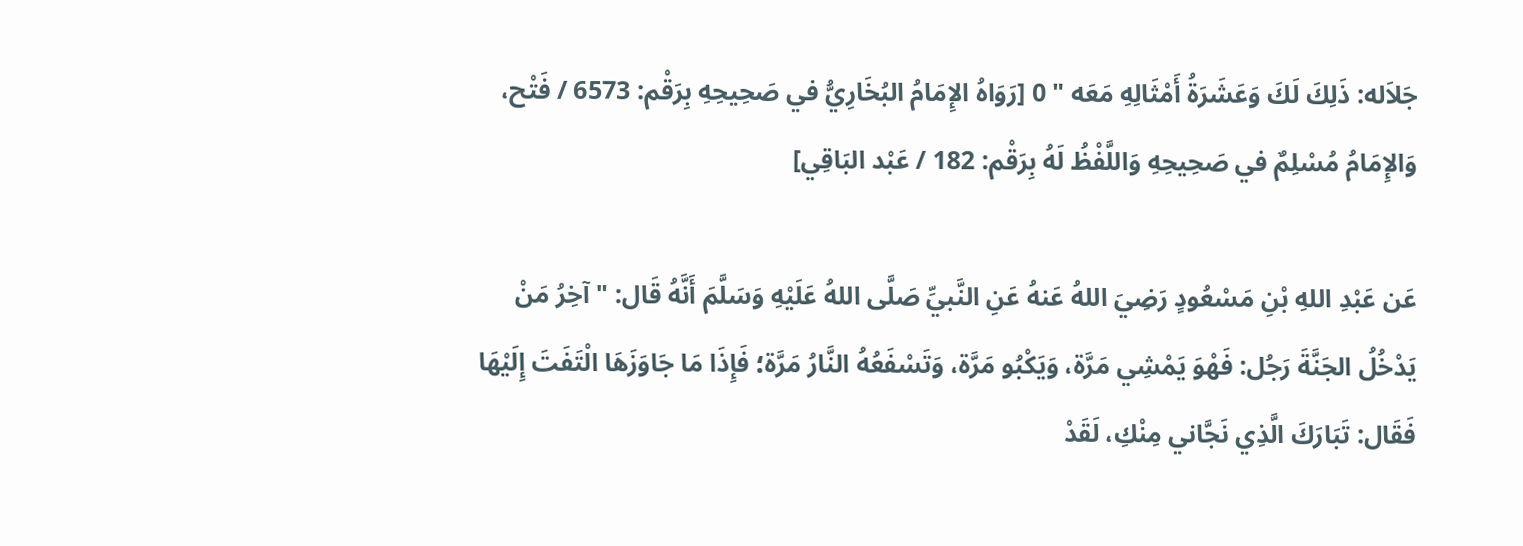جَلاَله: ذَلِكَ لَكَ وَعَشَرَةُ أَمْثَالِهِ مَعَه " 0 [رَوَاهُ الإِمَامُ البُخَارِيُّ في صَحِيحِهِ بِرَقْم: 6573 / فَتْح، وَالإِمَامُ مُسْلِمٌ في صَحِيحِهِ وَاللَّفْظُ لَهُ بِرَقْم: 182 / عَبْد البَاقِي]

عَن عَبْدِ اللهِ بْنِ مَسْعُودٍ رَضِيَ اللهُ عَنهُ عَنِ النَّبيِّ صَلَّى اللهُ عَلَيْهِ وَسَلَّمَ أَنَّهُ قَال: " آخِرُ مَنْ يَدْخُلُ الجَنَّةَ رَجُل: فَهْوَ يَمْشِي مَرَّة، وَيَكْبُو مَرَّة، وَتَسْفَعُهُ النَّارُ مَرَّة؛ فَإِذَا مَا جَاوَزَهَا الْتَفَتَ إِلَيْهَا فَقَال: تَبَارَكَ الَّذِي نَجَّاني مِنْكِ، لَقَدْ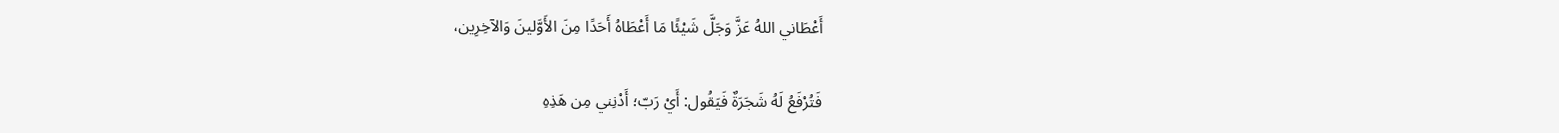أَعْطَاني اللهُ عَزَّ وَجَلَّ شَيْئًا مَا أَعْطَاهُ أَحَدًا مِنَ الأَوَّلينَ وَالآخِرِين،

فَتُرْفَعُ لَهُ شَجَرَةٌ فَيَقُول: أَيْ رَبّ؛ أَدْنِني مِن هَذِهِ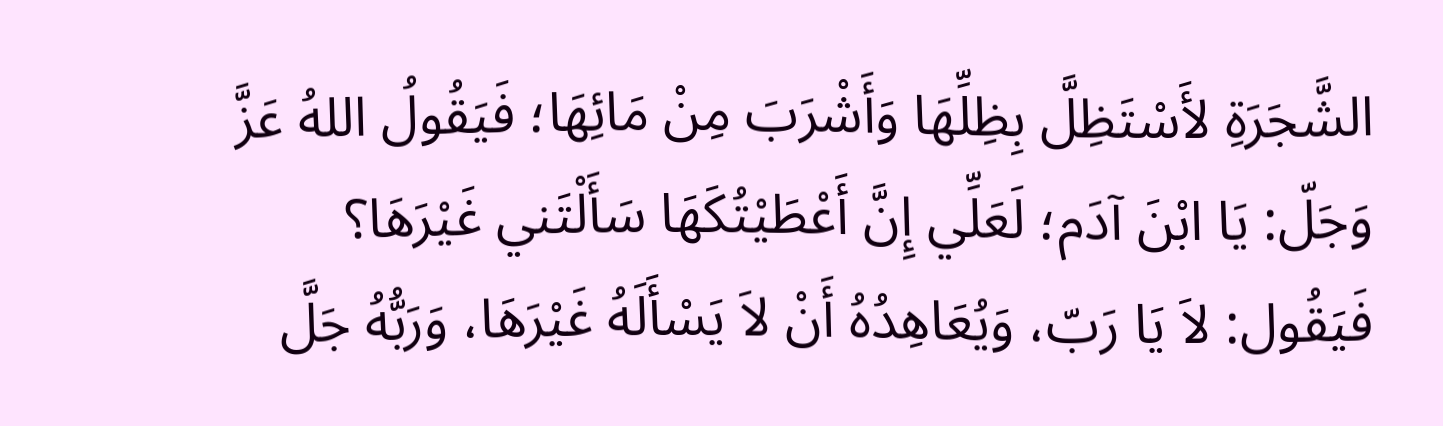الشَّجَرَةِ لأَسْتَظِلَّ بِظِلِّهَا وَأَشْرَبَ مِنْ مَائِهَا؛ فَيَقُولُ اللهُ عَزَّ وَجَلّ: يَا ابْنَ آدَم؛ لَعَلِّي إِنَّ أَعْطَيْتُكَهَا سَأَلْتَني غَيْرَهَا؟ فَيَقُول: لاَ يَا رَبّ، وَيُعَاهِدُهُ أَنْ لاَ يَسْأَلَهُ غَيْرَهَا، وَرَبُّهُ جَلَّ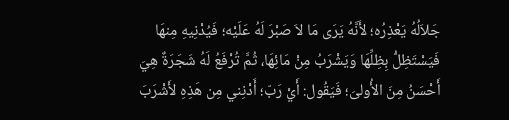جَلاَلُهُ يَعْذِرُه؛ لأَنَّهُ يَرَى مَا لاَ صَبْرَ لَهُ عَلَيْه؛ فَيُدْنِيهِ مِنهَا فَيَسْتَظِلُّ بِظِلِّهَا وَيَشْرَبُ مِنْ مَائِهَا، ثُمَّ تُرْفَعُ لَهُ شَجَرَةٌ هِيَ أَحْسَنُ مِنَ الأُولىَ؛ فَيَقُول: أَيْ رَبّ؛ أَدْنِني مِن هَذِهِ لأَشْرَبَ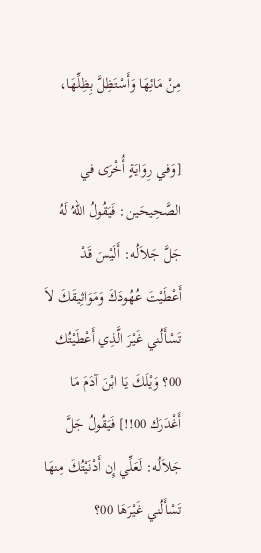مِنْ مَائِهَا وَأَسْتَظِلَّ بِظِلِّهَا،

[وَفي رِوَايَةٍ أُخْرَى في الصَّحِيحَين: فَيَقُولُ اللهُ لَهُ جَلَّ جَلاَلُه: أَلَيْسَ قَدْ أَعْطَيْتَ عُهُودَكَ وَمَوَاثِيقَكَ لاَ تَسْأَلُني غَيْرَ الَّذِي أَعْطَيْتُك 00؟ وَيْلَكَ يَا ابْنَ آدَمَ مَا أَغْدَرَك 00!!] فَيَقُولُ جَلَّ جَلاَلُه: لَعَلِّي إِن أَدْنَيْتُكَ مِنهَا تَسْأَلُني غَيْرَهَا 00؟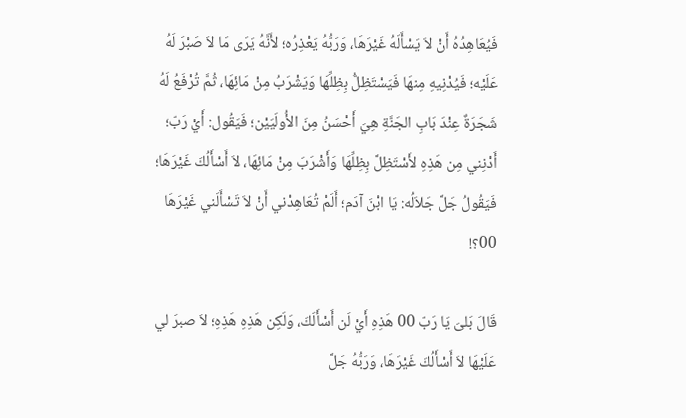فَيُعَاهِدُهُ أَنْ لاَ يَسْأَلَهُ غَيْرَهَا، وَرَبُّهُ يَعْذِرُه؛ لأَنَّهُ يَرَى مَا لاَ صَبْرَ لَهُ عَلَيْه؛ فَيُدْنِيهِ مِنهَا فَيَسْتَظِلُّ بِظِلِّهَا وَيَشْرَبُ مِنْ مَائِهَا، ثُمَّ تُرْفَعُ لَهُ شَجَرَةٌ عِنْدَ بَابِ الجَنَّةِ هِيَ أَحْسَنُ مِنَ الأُولَيَيْن؛ فَيَقُول: أَيْ رَبّ؛ أَدْنِني مِن هَذِهِ لأَسْتَظِلَّ بِظِلِّهَا وَأَشْرَبَ مِنْ مَائِهَا، لاَ أَسْأَلُكَ غَيْرَهَا؛ فَيَقُولُ جَلَّ جَلاَلُه: يَا ابْنَ آدَم؛ أَلَمْ تُعَاهِدْني أَنْ لاَ تَسْأَلَني غَيْرَهَا 00؟!

قَالَ بَلىَ يَا رَبّ 00 هَذِهِ أَيْ لَن أَسْأَلَكَ، وَلَكِن هَذِهِ هَذِهِ؛ لاَ صبرَ لي عَلَيْهَا لاَ أَسْأَلُكَ غَيْرَهَا، وَرَبُّهُ جَلَّ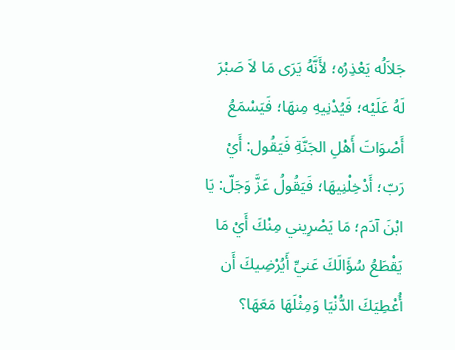جَلاَلُه يَعْذِرُه؛ لأَنَّهُ يَرَى مَا لاَ صَبْرَ لَهُ عَلَيْه؛ فَيُدْنِيهِ مِنهَا؛ فَيَسْمَعُ أَصْوَاتَ أَهْلِ الجَنَّةِ فَيَقُول: أَيْ رَبّ؛ أَدْخِلْنِيهَا؛ فَيَقُولُ عَزَّ وَجَلّ: يَا ابْنَ آدَم؛ مَا يَصْرِيني مِنْكَ أَيْ مَا يَقْطَعُ سُؤَالَكَ عَنيِّ أَيُرْضِيكَ أَن أُعْطِيَكَ الدُّنْيَا وَمِثْلَهَا مَعَهَا؟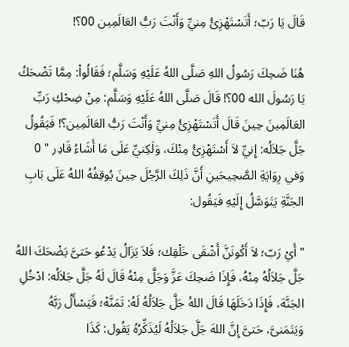قَالَ يَا رَبّ؛ أَتَسْتَهْزِئُ مِنيِّ وَأَنْتَ رَبُّ العَالَمِين 00؟!

هُنَا ضَحِكَ رَسُولُ اللهِ صَلَّى اللهُ عَلَيْهِ وَسَلَّم؛ فَقَالُواْ: مِمَّا تَضْحَكُ يَا رَسُولَ الله 00؟! قَالَ صَلَّى اللهُ عَلَيْهِ وَسَلَّم: مِنْ ضِحْكِ رَبِّ العَالَمِينَ حِينَ قَالَ أَتَسْتَهْزِئُ مِنيِّ وَأَنْتَ رَبُّ العَالَمِين؟! فَيَقُولُ جَلَّ جَلاَلُه: إِنيِّ لاَ أَسْتَهْزِئُ مِنْكَ، وَلَكِنيِّ عَلَى مَا أَشَاءُ قَادِر " 0 وَفي رِوَايَةِ الصَّحِيحَينِ أَنَّ ذَلِكَ الرَّجُلَ حِينَ يُوقِفُهُ اللهُ عَلَى بَابِ الجَنَّةِ يَتَوَسَّلُ إِلَيْهِ فَيَقُول:

" أَيْ رَبّ؛ لاَ أَكُونَنَّ أَشْقَى خَلْقِك؛ فَلاَ يَزَالُ يَدْعُو حَتىَّ يَضْحَكَ اللهُ جَلَّ جَلاَلُهُ مِنْهُ، فَإِذَا ضَحِكَ عَزَّ وَجَلَّ مِنْهُ قَالَ لَهُ جَلَّ جَلاَلُه: ادْخُلِ الجَنَّة، فَإِذَا دَخَلَهَا قَالَ اللهُ جَلَّ جَلاَلُهُ لَهُ: تَمَنَّهْ؛ فَيَسْأَلُ رَبَّهُ وَيَتَمَنىَّ، حَتىَّ إِنَّ اللهَ جَلَّ جَلاَلُهُ لَيُذَكِّرُهُ يَقُول: كَذَا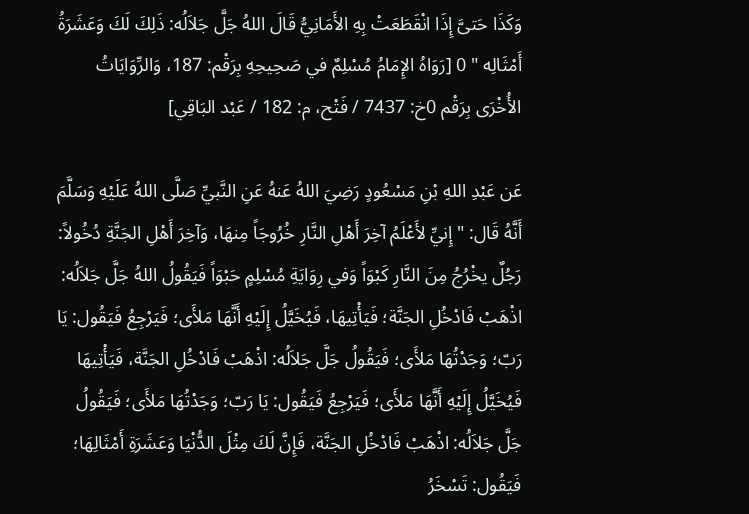وَكَذَا حَتىَّ إِذَا انْقَطَعَتْ بِهِ الأَمَانِيُّ قَالَ اللهُ جَلَّ جَلاَلُه: ذَلِكَ لَكَ وَعَشَرَةُ أَمْثَالِه " 0 [رَوَاهُ الإِمَامُ مُسْلِمٌ في صَحِيحِهِ بِرَقْم: 187، وَالرِّوَايَاتُ الأُخْرَى بِرَقْم 0خ: 7437 / فَتْح، م: 182 / عَبْد البَاقِي]

عَن عَبْدِ اللهِ بْنِ مَسْعُودٍ رَضِيَ اللهُ عَنهُ عَنِ النَّبيِّ صَلَّى اللهُ عَلَيْهِ وَسَلَّمَ أَنَّهُ قَال: " إِنيِّ لأَعْلَمُ آخِرَ أَهْلِ النَّارِ خُرُوجَاً مِنهَا، وَآخِرَ أَهْلِ الجَنَّةِ دُخُولاً: رَجُلٌ يخْرُجُ مِنَ النَّارِ كَبْوَاً وَفي رِوَايَةِ مُسْلِمٍ حَبْوَاً فَيَقُولُ اللهُ جَلَّ جَلاَلُه: اذْهَبْ فَادْخُلِ الجَنَّة؛ فَيَأْتِيهَا، فَيُخَيَّلُ إِلَيْهِ أَنَّهَا مَلأَى؛ فَيَرْجِعُ فَيَقُول: يَا رَبّ؛ وَجَدْتُهَا مَلأَى؛ فَيَقُولُ جَلَّ جَلاَلُه: اذْهَبْ فَادْخُلِ الجَنَّة، فَيَأْتِيهَا فَيُخَيَّلُ إِلَيْهِ أَنَّهَا مَلأَى؛ فَيَرْجِعُ فَيَقُول: يَا رَبّ؛ وَجَدْتُهَا مَلأَى؛ فَيَقُولُ جَلَّ جَلاَلُه: اذْهَبْ فَادْخُلِ الجَنَّة، فَإِنَّ لَكَ مِثْلَ الدُّنْيَا وَعَشَرَةِ أَمْثَالِهَا؛ فَيَقُول: تَسْخَرُ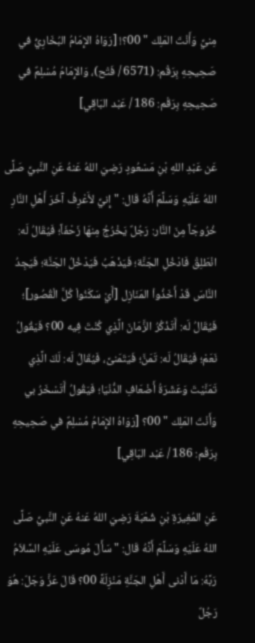مِنيِّ وَأَنْتَ المَلِك " 00؟! [رَوَاهُ الإِمَامُ البُخَارِيُّ في صَحِيحِهِ بِرَقْم: (6571 / فَتْح)، وَالإِمَامُ مُسْلِمٌ في صَحِيحِهِ بِرَقْم: 186 / عَبْد البَاقِي]

عَن عَبْدِ اللهِ بْنِ مَسْعُودٍ رَضِيَ اللهُ عَنهُ عَنِ النَّبيِّ صَلَّى اللهُ عَلَيْهِ وَسَلَّمَ أَنَّهُ قَال: " إِنيِّ لأَعْرِفُ آخَرَ أَهْلِ النَّارِ خُرُوجَاً مِنَ النَّار: رَجُلٌ يَخْرُجُ مِنهَا زَحْفَاً؛ فَيُقَالُ لَه: انْطَلِقْ فَادْخُلِ الجَنَّة؛ فَيَذْهَبُ فَيَدْخُلُ الجَنَّة؛ فَيَجِدُ النَّاسَ قَدْ أَخَذُواْ المَنَازِل [أَيْ سَكَنُواْ كُلَّ الْقُصُور]؛ فَيُقَالُ لَه: أَتَذْكُرُ الزَّمَانَ الَّذِي كُنْتَ فِيه 00؟ فَيَقُولُ نَعَمْ؛ فَيُقَالُ لَه: تَمَنَّ؛ فَيَتَمَنىَّ، فَيُقَالُ لَه: لَكَ الَّذِي تَمَنَّيْتَ وَعَشَرَةُ أَضْعَافِ الدُّنْيَا؛ فَيَقُولُ أَتَسْخَرُ بي وَأَنْتَ المَلِك " 00؟ [رَوَاهُ الإِمَامُ مُسْلِمٌ في صَحِيحِهِ بِرَقْم: 186 / عَبْد البَاقِي]

عَنِ المُغِيرَةِ بْنِ شُعْبَةَ رَضِيَ اللهُ عَنهُ عَنِ النَّبيِّ صَلَّى اللهُ عَلَيْهِ وَسَلَّمَ أَنَّهُ قَال: " سَأَلَ مُوسَى عَلَيْهِ السَّلاَمُ رَبَّهُ: مَا أَدْنى أَهْلِ الجَنَّةِ مَنْزِلَةً 00؟ قَالَ عَزَّ وَجَلّ: هُوَ رَجُلٌ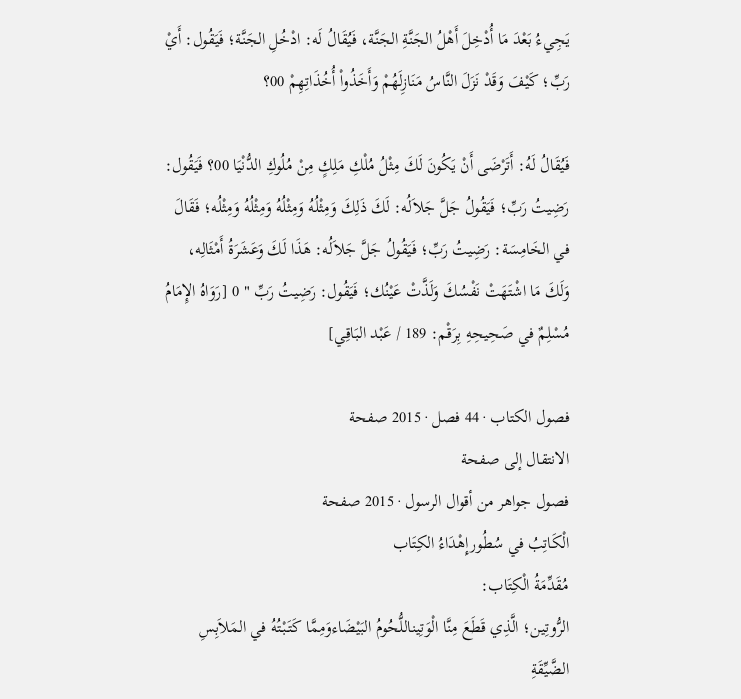يَجِيءُ بَعْدَ مَا أُدْخِلَ أَهْلُ الجَنَّةِ الجَنَّة، فَيُقَالُ لَه: ادْخُلِ الجَنَّة؛ فَيَقُول: أَيْ رَبِّ؛ كَيْفَ وَقَدْ نَزَلَ النَّاسُ مَنَازِلَهُمْ وَأَخَذُواْ أُخُذَاتِهِمْ 00؟

فَيُقَالُ لَهُ: أَتَرْضَى أَنْ يَكُونَ لَكَ مِثْلُ مُلْكِ مَلِكٍ مِنْ مُلُوكِ الدُّنْيَا 00؟ فَيَقُول: رَضِيتُ رَبِّ؛ فَيَقُولُ جَلَّ جَلاَلُه: لَكَ ذَلِكَ وَمِثْلُهُ وَمِثْلُهُ وَمِثْلُهُ وَمِثْلُه؛ فَقَالَ في الخَامِسَة: رَضِيتُ رَبِّ؛ فَيَقُولُ جَلَّ جَلاَلُه: هَذَا لَكَ وَعَشَرَةُ أَمْثَالِه، وَلَكَ مَا اشْتَهَتْ نَفْسُكَ وَلَذَّتْ عَيْنُك؛ فَيَقُول: رَضِيتُ رَبِّ " 0 [رَوَاهُ الإِمَامُ مُسْلِمٌ في صَحِيحِهِ بِرَقْم: 189 / عَبْد البَاقِي]

فصول الكتاب · 44 فصل · 2015 صفحة
الانتقال إلى صفحة
فصول جواهر من أقوال الرسول · 2015 صفحة
الْكَاتِبُ في سُطُورإِهْدَاءُ الكِتَاب
مُقَدِّمَةُ الْكِتَاب:
الرُّوتِين؛ الَّذِي قَطَعَ مِنَّا الْوَتِيناللُّحُومُ البَيْضَاءوَمِمَّا كَتَبْتُهُ في المَلاَبِسِ الضَّيِّقَةِ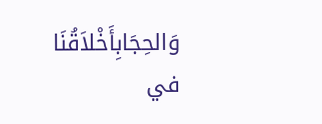وَالحِجَابِأَخْلاَقُنَا في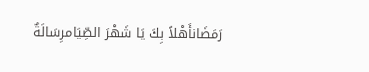رَمَضَانأَهْلاً بِكَ يَا شَهْرَ الصِّيَامرِسَالَةٌ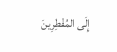إِلَى المُفْطِرِينَ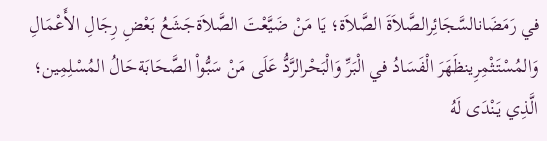في رَمَضَانالسَّجَائِرالصَّلاَةَ الصَّلاَة؛ يَا مَنْ ضَيَّعْتَ الصَّلاَةجَشَعُ بَعْضِ رِجَالِ الأَعْمَالِ وَالمُسْتَثْمِرِينظَهَرَ الْفَسَادُ في الْبَرِّ وَالْبَحْرالرَّدُّ عَلَى مَنْ سَبُّواْ الصَّحَابَةحَالُ المُسْلِمِين؛ الَّذِي يَنْدَى لَهُ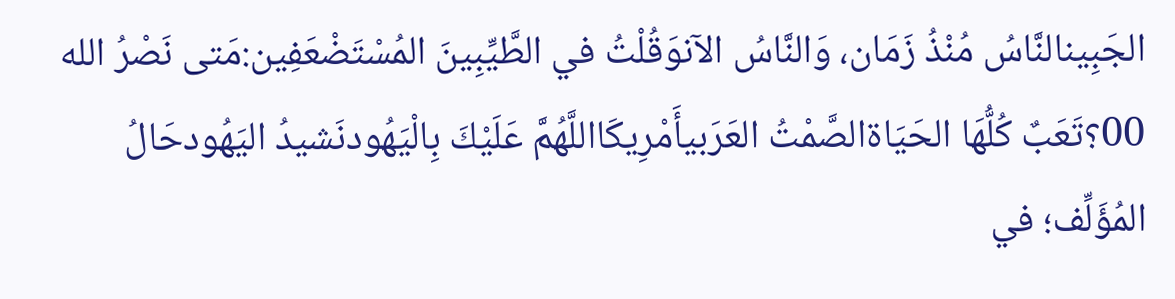الجَبِينالنَّاسُ مُنْذُ زَمَان، وَالنَّاسُ الآنوَقُلْتُ في الطَّيِّبِينَ المُسْتَضْعَفِين:مَتى نَصْرُ الله 00؟تَعَبٌ كُلُّهَا الحَيَاةالصَّمْتُ العَرَبيأَمْرِيكَااللَّهُمَّ عَلَيْكَ بِالْيَهُودنَشيدُ اليَهُودحَالُ المُؤَلِّف؛ في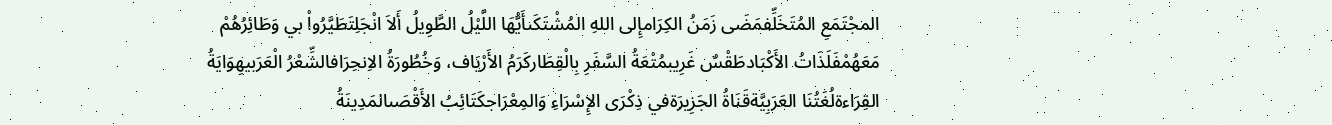المجْتَمَعِ المُتَخَلِّفمَضَى زَمَنُ الكِرَامإِلى اللهِ المُشْتَكَىأَيُّهَا اللَّيْلُ الطَّوِيلُ أَلاَ انْجَلِتَطَيَّرُواْ بي وَطَائِرُهُمْ مَعَهُمْفَلَذَاتُ الأَكْبَادطَقْسٌ غَرِيبمُتْعَةُ السَّفَرِ بِالْقِطَاركَرَمُ الأَرْيَاف، وَخُطُورَةُ الاِنحِرَافالشِّعْرُ الْعَرَبيهِوَايَةُ القِرَاءةلُغَتُنَا العَرَبِيَّةقَنَاةُ الجَزِيرَةفي ذِكْرَى الإِسْرَاءِ وَالمِعْرَاجكَتَائِبُ الأَقْصَىالمَدِينَةُ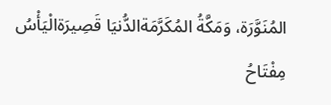المُنَوَّرَة، وَمَكَّةُ المُكَرَّمَةالدُّنيَا قَصِيرَةالْيَأْسُ مِفْتَاحُ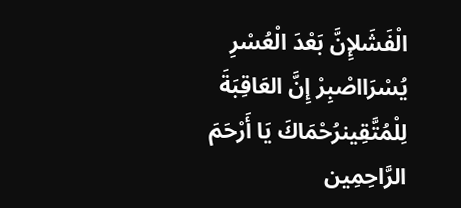الْفَشَلإِنَّ بَعْدَ الْعُسْرِ يُسْرَااصْبِرْ إِنَّ العَاقِبَةَ لِلْمُتَّقِينرُحْمَاكَ يَا أَرْحَمَ الرَّاحِمِين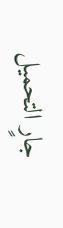جارٍ التحميل